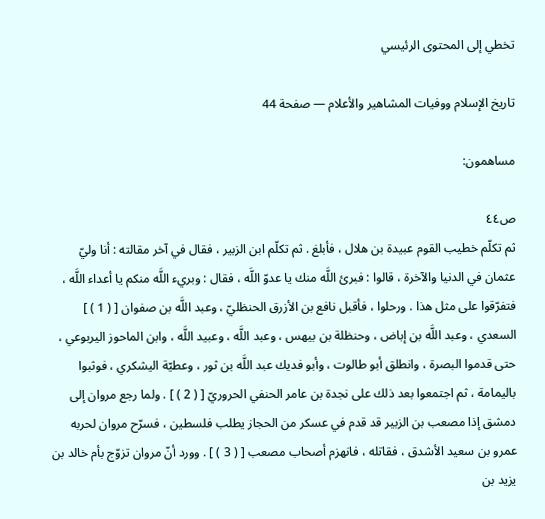تخطي إلى المحتوى الرئيسي

تاريخ الإسلام ووفيات المشاهير والأعلام — صفحة 44

مساهمون:

ص٤٤
ثم تكلّم خطيب القوم عبيدة بن هلال ، فأبلغ . ثم تكلّم ابن الزبير ، فقال في آخر مقالته : أنا وليّ عثمان في الدنيا والآخرة ، قالوا : فبرئ اللَّه منك يا عدوّ اللَّه ، فقال : وبريء اللَّه منكم يا أعداء اللَّه ، فتفرّقوا على مثل هذا . ورحلوا ، فأقبل نافع بن الأزرق الحنظليّ ، وعبد اللَّه بن صفوان [ ( 1 ) ] السعدي ، وعبد اللَّه بن إباض ، وحنظلة بن بيهس ، وعبد اللَّه ، وعبيد اللَّه ، وابن الماحوز اليربوعي ، حتى قدموا البصرة ، وانطلق أبو طالوت ، وأبو فديك عبد اللَّه بن ثور ، وعطيّة اليشكري ، فوثبوا باليمامة ، ثم اجتمعوا بعد ذلك على نجدة بن عامر الحنفي الحروريّ [ ( 2 ) ] . ولما رجع مروان إلى دمشق إذا مصعب بن الزبير قد قدم في عسكر من الحجاز يطلب فلسطين ، فسرّح مروان لحربه عمرو بن سعيد الأشدق ، فقاتله ، فانهزم أصحاب مصعب [ ( 3 ) ] . وورد أنّ مروان تزوّج بأم خالد بن يزيد بن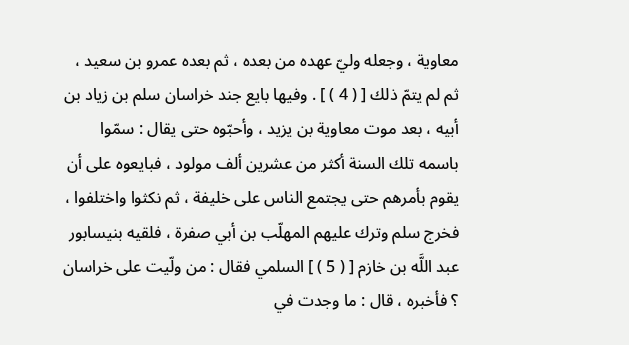معاوية ، وجعله وليّ عهده من بعده ، ثم بعده عمرو بن سعيد ، ثم لم يتمّ ذلك [ ( 4 ) ] . وفيها بايع جند خراسان سلم بن زياد بن أبيه ، بعد موت معاوية بن يزيد ، وأحبّوه حتى يقال : سمّوا باسمه تلك السنة أكثر من عشرين ألف مولود ، فبايعوه على أن يقوم بأمرهم حتى يجتمع الناس على خليفة ، ثم نكثوا واختلفوا ، فخرج سلم وترك عليهم المهلّب بن أبي صفرة ، فلقيه بنيسابور عبد اللَّه بن خازم [ ( 5 ) ] السلمي فقال : من ولّيت على خراسان ؟ فأخبره ، قال : ما وجدت في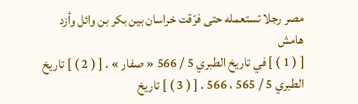مصر رجلا تستعمله حتى فرّقت خراسان بين بكر بن وائل وأزد
هامش
[ ( 1 ) ] في تاريخ الطبري 5 / 566 « صفار » . [ ( 2 ) ] تاريخ الطبري 5 / 565 ، 566 . [ ( 3 ) ] تاريخ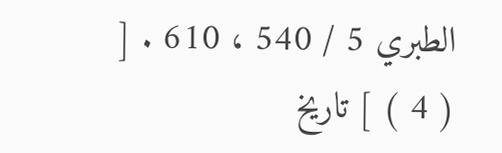الطبري 5 / 540 ، 610 . [ ( 4 ) ] تاريخ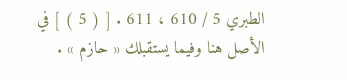الطبري 5 / 610 ، 611 . [ ( 5 ) ] في الأصل هنا وفيما يستقبلك « حازم » .